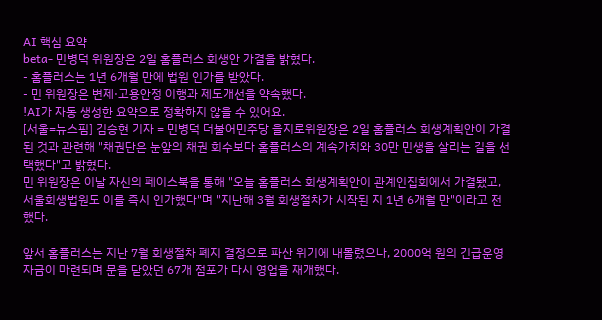AI 핵심 요약
beta- 민병덕 위원장은 2일 홈플러스 회생안 가결을 밝혔다.
- 홈플러스는 1년 6개월 만에 법원 인가를 받았다.
- 민 위원장은 변제·고용안정 이행과 제도개선을 약속했다.
!AI가 자동 생성한 요약으로 정확하지 않을 수 있어요.
[서울=뉴스핌] 김승현 기자 = 민병덕 더불어민주당 을지로위원장은 2일 홈플러스 회생계획안이 가결된 것과 관련해 "채권단은 눈앞의 채권 회수보다 홈플러스의 계속가치와 30만 민생을 살리는 길을 선택했다"고 밝혔다.
민 위원장은 이날 자신의 페이스북을 통해 "오늘 홈플러스 회생계획안이 관계인집회에서 가결됐고, 서울회생법원도 이를 즉시 인가했다"며 "지난해 3월 회생절차가 시작된 지 1년 6개월 만"이라고 전했다.

앞서 홈플러스는 지난 7월 회생절차 폐지 결정으로 파산 위기에 내몰렸으나, 2000억 원의 긴급운영자금이 마련되며 문을 닫았던 67개 점포가 다시 영업을 재개했다.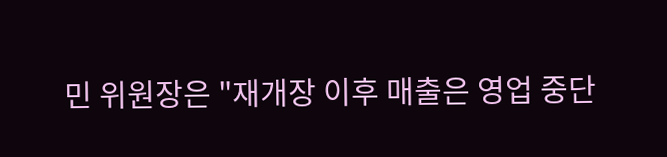민 위원장은 "재개장 이후 매출은 영업 중단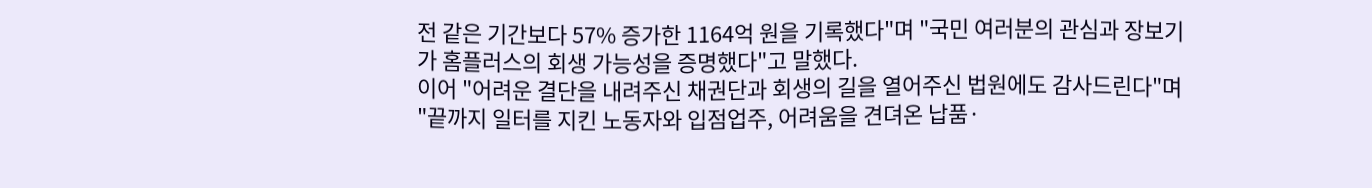전 같은 기간보다 57% 증가한 1164억 원을 기록했다"며 "국민 여러분의 관심과 장보기가 홈플러스의 회생 가능성을 증명했다"고 말했다.
이어 "어려운 결단을 내려주신 채권단과 회생의 길을 열어주신 법원에도 감사드린다"며 "끝까지 일터를 지킨 노동자와 입점업주, 어려움을 견뎌온 납품·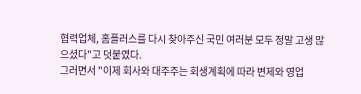협력업체, 홈플러스를 다시 찾아주신 국민 여러분 모두 정말 고생 많으셨다"고 덧붙였다.
그러면서 "이제 회사와 대주주는 회생계획에 따라 변제와 영업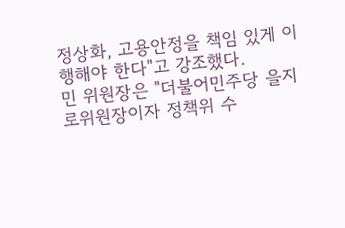정상화, 고용안정을 책임 있게 이행해야 한다"고 강조했다.
민 위원장은 "더불어민주당 을지로위원장이자 정책위 수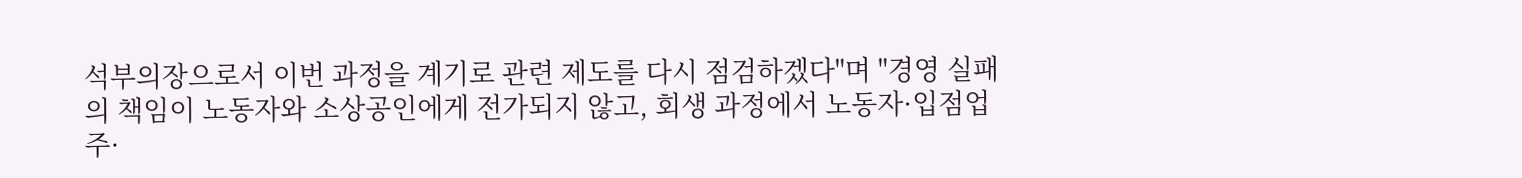석부의장으로서 이번 과정을 계기로 관련 제도를 다시 점검하겠다"며 "경영 실패의 책임이 노동자와 소상공인에게 전가되지 않고, 회생 과정에서 노동자·입점업주·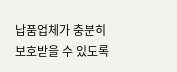납품업체가 충분히 보호받을 수 있도록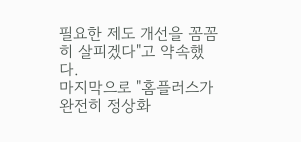필요한 제도 개선을 꼼꼼히 살피겠다"고 약속했다.
마지막으로 "홈플러스가 완전히 정상화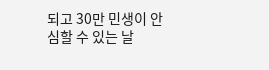되고 30만 민생이 안심할 수 있는 날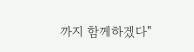까지 함께하겠다"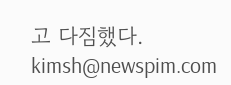고 다짐했다.
kimsh@newspim.com